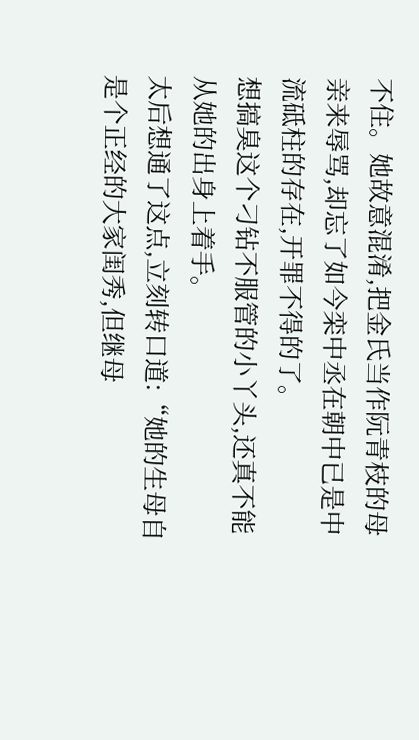不住。她故意混淆,把金氏当作阮青枝的母亲来辱骂,却忘了如今栾中丞在朝中已是中流砥柱的存在,开罪不得的了。
想搞臭这个刁钻不服管的小丫头,还真不能从她的出身上着手。
太后想通了这点,立刻转口道:“她的生母自是个正经的大家闺秀,但继母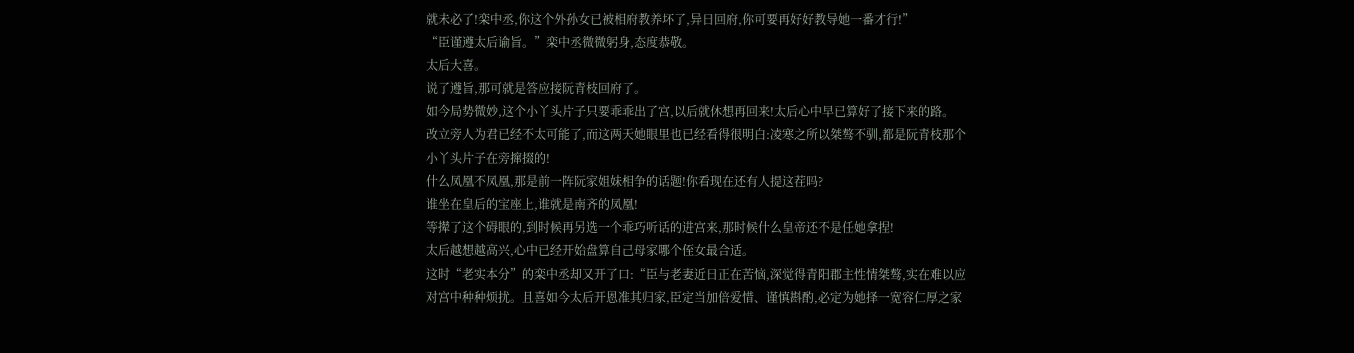就未必了!栾中丞,你这个外孙女已被相府教养坏了,异日回府,你可要再好好教导她一番才行!”
“臣谨遵太后谕旨。”栾中丞微微躬身,态度恭敬。
太后大喜。
说了遵旨,那可就是答应接阮青枝回府了。
如今局势微妙,这个小丫头片子只要乖乖出了宫,以后就休想再回来!太后心中早已算好了接下来的路。
改立旁人为君已经不太可能了,而这两天她眼里也已经看得很明白:凌寒之所以桀骜不驯,都是阮青枝那个小丫头片子在旁撺掇的!
什么凤凰不凤凰,那是前一阵阮家姐妹相争的话题!你看现在还有人提这茬吗?
谁坐在皇后的宝座上,谁就是南齐的凤凰!
等撵了这个碍眼的,到时候再另选一个乖巧听话的进宫来,那时候什么皇帝还不是任她拿捏!
太后越想越高兴,心中已经开始盘算自己母家哪个侄女最合适。
这时“老实本分”的栾中丞却又开了口:“臣与老妻近日正在苦恼,深觉得青阳郡主性情桀骜,实在难以应对宫中种种烦扰。且喜如今太后开恩准其归家,臣定当加倍爱惜、谨慎斟酌,必定为她择一宽容仁厚之家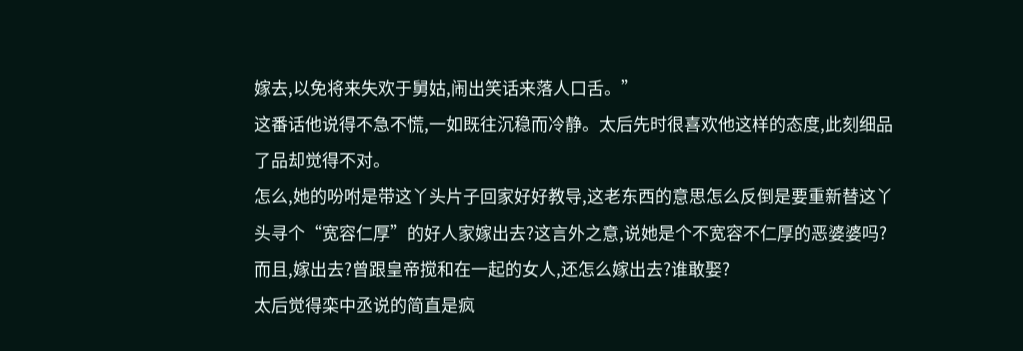嫁去,以免将来失欢于舅姑,闹出笑话来落人口舌。”
这番话他说得不急不慌,一如既往沉稳而冷静。太后先时很喜欢他这样的态度,此刻细品了品却觉得不对。
怎么,她的吩咐是带这丫头片子回家好好教导,这老东西的意思怎么反倒是要重新替这丫头寻个“宽容仁厚”的好人家嫁出去?这言外之意,说她是个不宽容不仁厚的恶婆婆吗?
而且,嫁出去?曾跟皇帝搅和在一起的女人,还怎么嫁出去?谁敢娶?
太后觉得栾中丞说的简直是疯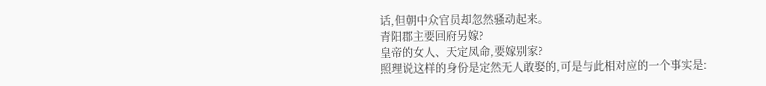话,但朝中众官员却忽然骚动起来。
青阳郡主要回府另嫁?
皇帝的女人、天定凤命,要嫁别家?
照理说这样的身份是定然无人敢娶的,可是与此相对应的一个事实是: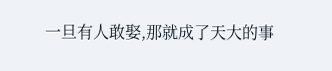一旦有人敢娶,那就成了天大的事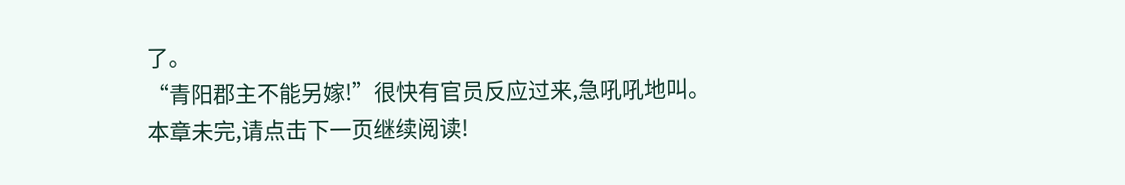了。
“青阳郡主不能另嫁!”很快有官员反应过来,急吼吼地叫。
本章未完,请点击下一页继续阅读!